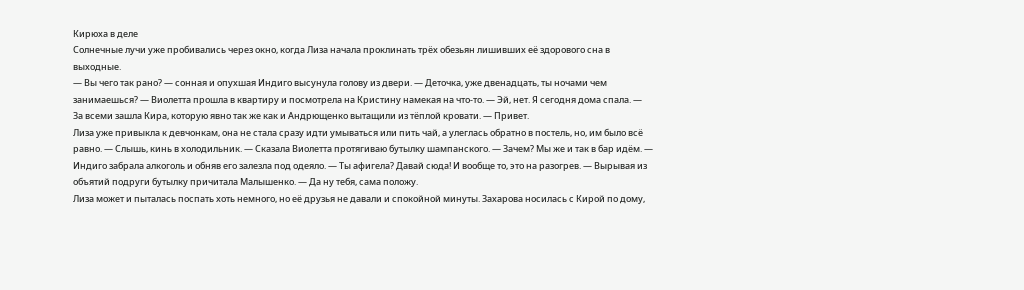Кирюха в деле
Солнечные лучи уже пробивались через окно, когда Лиза начала проклинать трёх обезьян лишивших её здорового сна в выходные.
— Вы чего так рано? — сонная и опухшая Индиго высунула голову из двери. — Деточка, уже двенадцать, ты ночами чем занимаешься? — Виолетта прошла в квартиру и посмотрела на Кристину намекая на что-то. — Эй, нет. Я сегодня дома спала. — За всеми зашла Кира, которую явно так же как и Андрющенко вытащили из тёплой кровати. — Привет.
Лиза уже привыкла к девчонкам, она не стала сразу идти умываться или пить чай, а улеглась обратно в постель, но, им было всё равно. — Слышь, кинь в холодильник. — Сказала Виолетта протягиваю бутылку шампанского. — Зачем? Мы же и так в бар идём. — Индиго забрала алкоголь и обняв его залезла под одеяло. — Ты афигела? Давай сюда! И вообще то, это на разогрев. — Вырывая из объятий подруги бутылку причитала Малышенко. — Да ну тебя, сама положу.
Лиза может и пыталась поспать хоть немного, но её друзья не давали и спокойной минуты. Захарова носилась с Кирой по дому,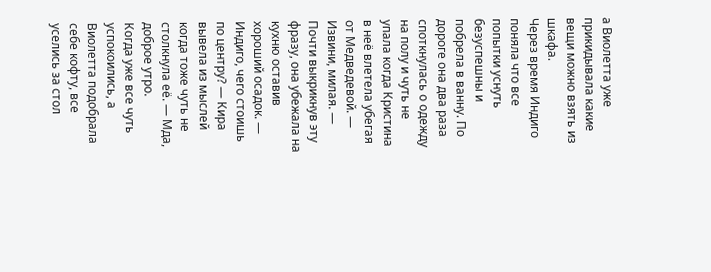а Виолетта уже прикидывала какие вещи можно взять из шкафа.
Через время Индиго поняла что все попытки уснуть безуспешны и побрела в ванну. По дороге она два раза споткнулась о одежду на полу и чуть не упала когда Кристина в неё влетела убегая от Медведевой. — Извини, милая. — Почти выкрикнув эту фразу, она убежала на кухню оставив хороший осадок. — Индиго, чего стоишь по центру? — Кира вывела из мыслей когда тоже чуть не столкнула её. — Мда, доброе утро.
Когда уже все чуть успокоились, а Виолетта подобрала себе кофту, все уселись за стол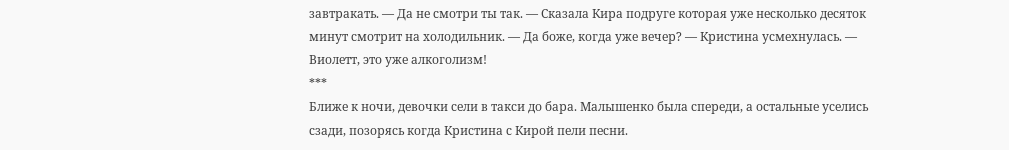завтракать. — Да не смотри ты так. — Сказала Кира подруге которая уже несколько десяток минут смотрит на холодильник. — Да боже, когда уже вечер? — Кристина усмехнулась. — Виолетт, это уже алкоголизм!
***
Ближе к ночи, девочки сели в такси до бара. Малышенко была спереди, а остальные уселись сзади, позорясь когда Кристина с Кирой пели песни.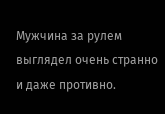Мужчина за рулем выглядел очень странно и даже противно.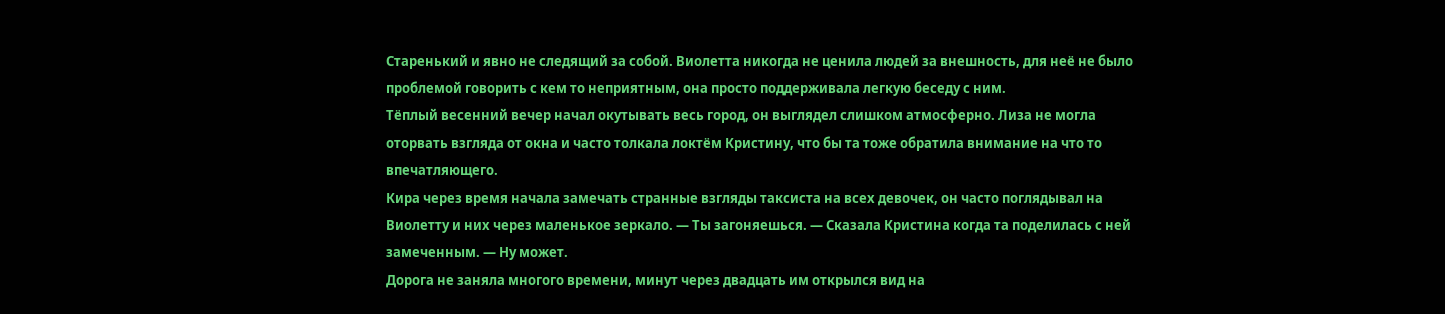Старенький и явно не следящий за собой. Виолетта никогда не ценила людей за внешность, для неё не было проблемой говорить с кем то неприятным, она просто поддерживала легкую беседу с ним.
Тёплый весенний вечер начал окутывать весь город, он выглядел слишком атмосферно. Лиза не могла оторвать взгляда от окна и часто толкала локтём Кристину, что бы та тоже обратила внимание на что то впечатляющего.
Кира через время начала замечать странные взгляды таксиста на всех девочек, он часто поглядывал на Виолетту и них через маленькое зеркало. — Ты загоняешься. — Сказала Кристина когда та поделилась с ней замеченным. — Ну может.
Дорога не заняла многого времени, минут через двадцать им открылся вид на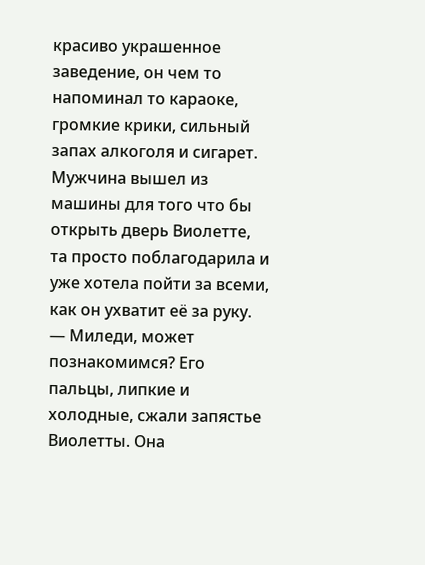красиво украшенное заведение, он чем то напоминал то караоке, громкие крики, сильный запах алкоголя и сигарет.
Мужчина вышел из машины для того что бы открыть дверь Виолетте, та просто поблагодарила и уже хотела пойти за всеми, как он ухватит её за руку. — Миледи, может познакомимся? Его пальцы, липкие и холодные, сжали запястье Виолетты. Она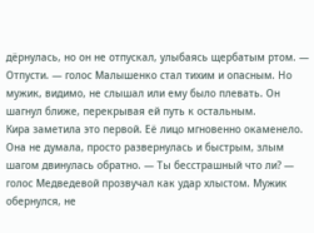дёрнулась, но он не отпускал, улыбаясь щербатым ртом. — Отпусти. — голос Малышенко стал тихим и опасным. Но мужик, видимо, не слышал или ему было плевать. Он шагнул ближе, перекрывая ей путь к остальным.
Кира заметила это первой. Её лицо мгновенно окаменело. Она не думала, просто развернулась и быстрым, злым шагом двинулась обратно. — Ты бесстрашный что ли? — голос Медведевой прозвучал как удар хлыстом. Мужик обернулся, не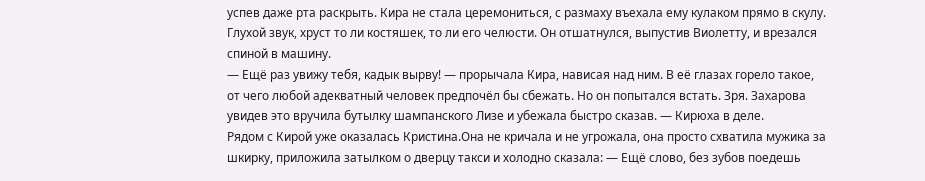успев даже рта раскрыть. Кира не стала церемониться, с размаху въехала ему кулаком прямо в скулу. Глухой звук, хруст то ли костяшек, то ли его челюсти. Он отшатнулся, выпустив Виолетту, и врезался спиной в машину.
— Ещё раз увижу тебя, кадык вырву! — прорычала Кира, нависая над ним. В её глазах горело такое, от чего любой адекватный человек предпочёл бы сбежать. Но он попытался встать. Зря. Захарова увидев это вручила бутылку шампанского Лизе и убежала быстро сказав. — Кирюха в деле.
Рядом с Кирой уже оказалась Кристина.Она не кричала и не угрожала, она просто схватила мужика за шкирку, приложила затылком о дверцу такси и холодно сказала: — Ещё слово, без зубов поедешь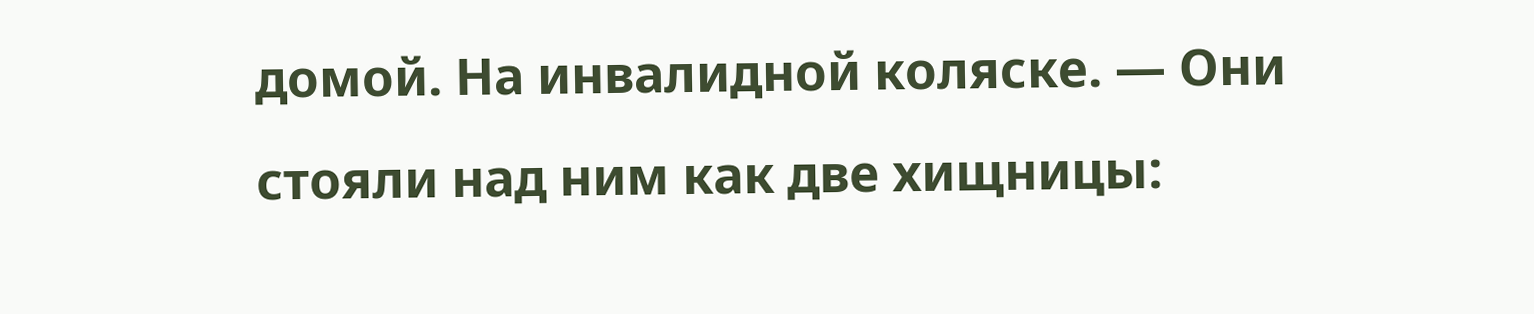домой. На инвалидной коляске. — Они стояли над ним как две хищницы: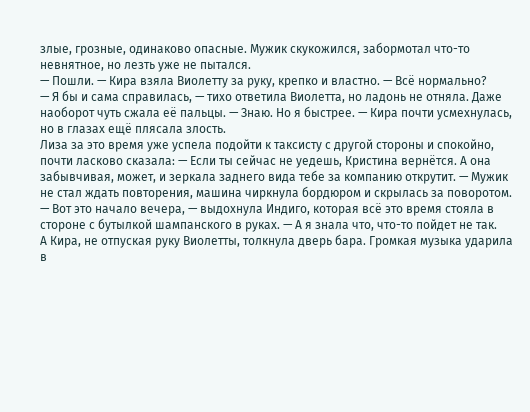злые, грозные, одинаково опасные. Мужик скукожился, забормотал что-то невнятное, но лезть уже не пытался.
— Пошли. — Кира взяла Виолетту за руку, крепко и властно. — Всё нормально?
— Я бы и сама справилась, — тихо ответила Виолетта, но ладонь не отняла. Даже наоборот чуть сжала её пальцы. — Знаю. Но я быстрее. — Кира почти усмехнулась, но в глазах ещё плясала злость.
Лиза за это время уже успела подойти к таксисту с другой стороны и спокойно, почти ласково сказала: — Если ты сейчас не уедешь, Кристина вернётся. А она забывчивая, может, и зеркала заднего вида тебе за компанию открутит. — Мужик не стал ждать повторения, машина чиркнула бордюром и скрылась за поворотом.
— Вот это начало вечера, — выдохнула Индиго, которая всё это время стояла в стороне с бутылкой шампанского в руках. — А я знала что, что-то пойдет не так.
А Кира, не отпуская руку Виолетты, толкнула дверь бара. Громкая музыка ударила в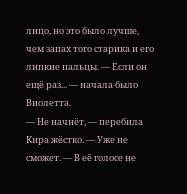лицо, но это было лучше, чем запах того старика и его липкие пальцы. — Если он ещё раз... — начала было Виолетта.
— Не начнёт, — перебила Кира жёстко. — Уже не сможет. — В её голосе не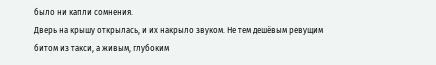было ни капли сомнения.
Дверь на крышу открылась, и их накрыло звуком. Не тем дешёвым ревущим битом из такси, а живым, глубоким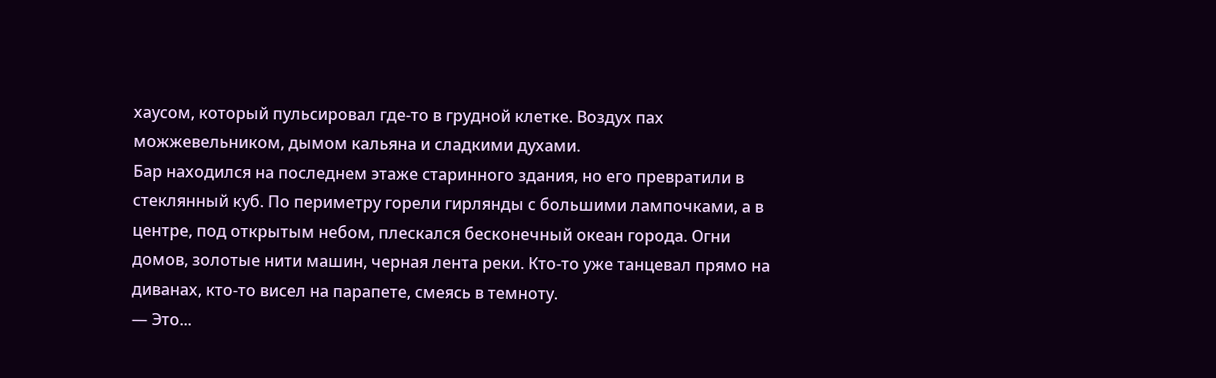хаусом, который пульсировал где-то в грудной клетке. Воздух пах можжевельником, дымом кальяна и сладкими духами.
Бар находился на последнем этаже старинного здания, но его превратили в стеклянный куб. По периметру горели гирлянды с большими лампочками, а в центре, под открытым небом, плескался бесконечный океан города. Огни домов, золотые нити машин, черная лента реки. Кто-то уже танцевал прямо на диванах, кто-то висел на парапете, смеясь в темноту.
— Это...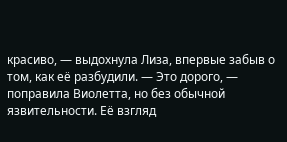красиво, — выдохнула Лиза, впервые забыв о том, как её разбудили. — Это дорого, — поправила Виолетта, но без обычной язвительности. Её взгляд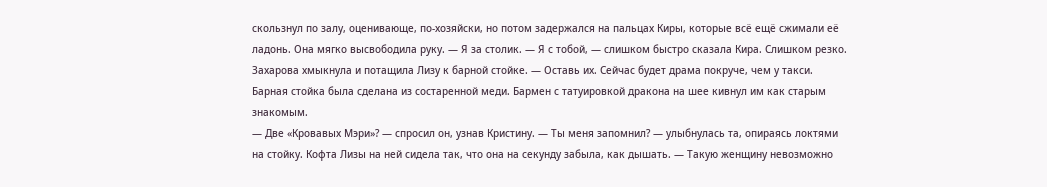скользнул по залу, оценивающе, по-хозяйски, но потом задержался на пальцах Киры, которые всё ещё сжимали её ладонь. Она мягко высвободила руку. — Я за столик. — Я с тобой, — слишком быстро сказала Кира. Слишком резко.
Захарова хмыкнула и потащила Лизу к барной стойке. — Оставь их. Сейчас будет драма покруче, чем у такси.
Барная стойка была сделана из состаренной меди. Бармен с татуировкой дракона на шее кивнул им как старым знакомым.
— Две «Кровавых Мэри»? — спросил он, узнав Кристину. — Ты меня запомнил? — улыбнулась та, опираясь локтями на стойку. Кофта Лизы на ней сидела так, что она на секунду забыла, как дышать. — Такую женщину невозможно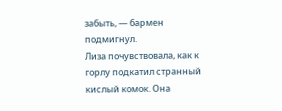забыть, — бармен подмигнул.
Лиза почувствовала, как к горлу подкатил странный кислый комок. Она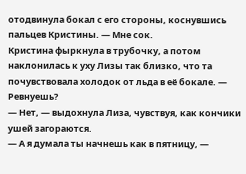отодвинула бокал с его стороны, коснувшись пальцев Кристины. — Мне сок.
Кристина фыркнула в трубочку, а потом наклонилась к уху Лизы так близко, что та почувствовала холодок от льда в её бокале. — Ревнуешь?
— Нет, — выдохнула Лиза, чувствуя, как кончики ушей загораются.
— А я думала ты начнешь как в пятницу, —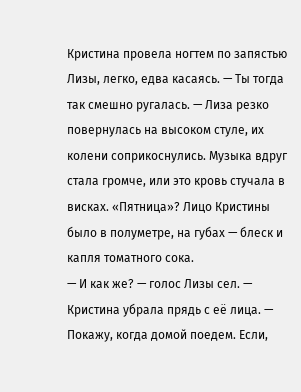Кристина провела ногтем по запястью Лизы, легко, едва касаясь. — Ты тогда так смешно ругалась. — Лиза резко повернулась на высоком стуле, их колени соприкоснулись. Музыка вдруг стала громче, или это кровь стучала в висках. «Пятница»? Лицо Кристины было в полуметре, на губах — блеск и капля томатного сока.
— И как же? — голос Лизы сел. — Кристина убрала прядь с её лица. — Покажу, когда домой поедем. Если,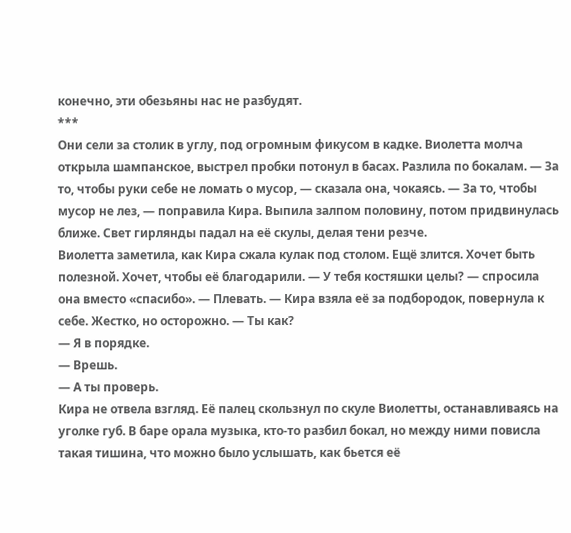конечно, эти обезьяны нас не разбудят.
***
Они сели за столик в углу, под огромным фикусом в кадке. Виолетта молча открыла шампанское, выстрел пробки потонул в басах. Разлила по бокалам. — За то, чтобы руки себе не ломать о мусор, — сказала она, чокаясь. — За то, чтобы мусор не лез, — поправила Кира. Выпила залпом половину, потом придвинулась ближе. Свет гирлянды падал на её скулы, делая тени резче.
Виолетта заметила, как Кира сжала кулак под столом. Ещё злится. Хочет быть полезной. Хочет, чтобы её благодарили. — У тебя костяшки целы? — спросила она вместо «спасибо». — Плевать. — Кира взяла её за подбородок, повернула к себе. Жестко, но осторожно. — Ты как?
— Я в порядке.
— Врешь.
— А ты проверь.
Кира не отвела взгляд. Её палец скользнул по скуле Виолетты, останавливаясь на уголке губ. В баре орала музыка, кто-то разбил бокал, но между ними повисла такая тишина, что можно было услышать, как бьется её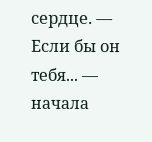сердце. — Если бы он тебя... — начала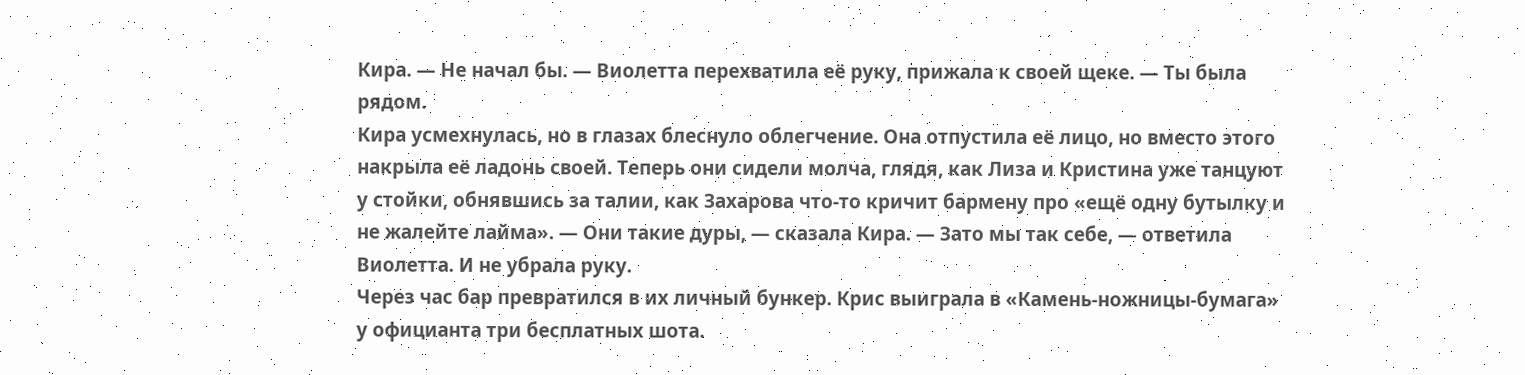Кира. — Не начал бы. — Виолетта перехватила её руку, прижала к своей щеке. — Ты была рядом.
Кира усмехнулась, но в глазах блеснуло облегчение. Она отпустила её лицо, но вместо этого накрыла её ладонь своей. Теперь они сидели молча, глядя, как Лиза и Кристина уже танцуют у стойки, обнявшись за талии, как Захарова что-то кричит бармену про «ещё одну бутылку и не жалейте лайма». — Они такие дуры, — сказала Кира. — Зато мы так себе, — ответила Виолетта. И не убрала руку.
Через час бар превратился в их личный бункер. Крис выиграла в «Камень-ножницы-бумага» у официанта три бесплатных шота.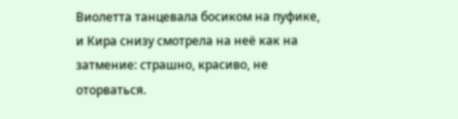Виолетта танцевала босиком на пуфике, и Кира снизу смотрела на неё как на затмение: страшно, красиво, не оторваться.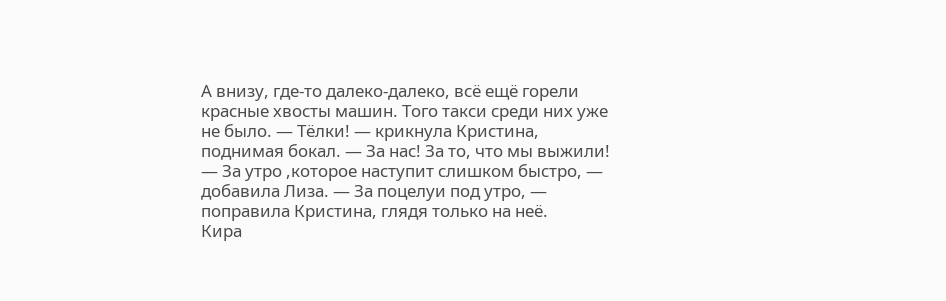А внизу, где-то далеко-далеко, всё ещё горели красные хвосты машин. Того такси среди них уже не было. — Тёлки! — крикнула Кристина, поднимая бокал. — За нас! За то, что мы выжили!
— За утро ,которое наступит слишком быстро, — добавила Лиза. — За поцелуи под утро, — поправила Кристина, глядя только на неё.
Кира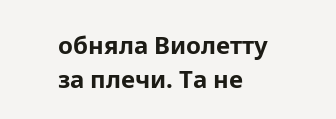обняла Виолетту за плечи. Та не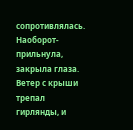сопротивлялась. Наоборот-прильнула, закрыла глаза. Ветер с крыши трепал гирлянды, и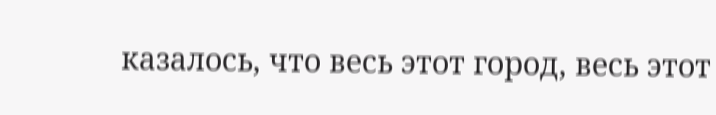казалось, что весь этот город, весь этот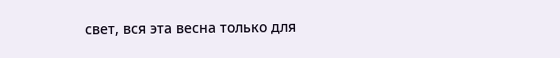свет, вся эта весна только для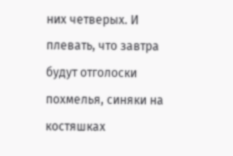них четверых. И плевать, что завтра будут отголоски похмелья, синяки на костяшках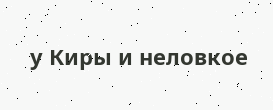у Киры и неловкое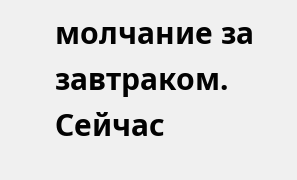молчание за завтраком.
Сейчас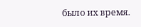было их время.